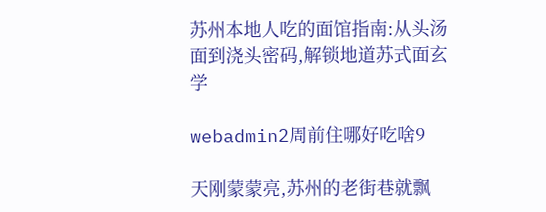苏州本地人吃的面馆指南:从头汤面到浇头密码,解锁地道苏式面玄学

webadmin2周前住哪好吃啥9

天刚蒙蒙亮,苏州的老街巷就飘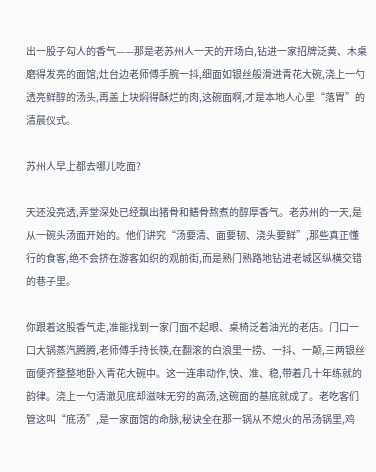出一股子勾人的香气——那是老苏州人一天的开场白,钻进一家招牌泛黄、木桌磨得发亮的面馆,灶台边老师傅手腕一抖,细面如银丝般滑进青花大碗,浇上一勺透亮鲜醇的汤头,再盖上块焖得酥烂的肉,这碗面啊,才是本地人心里“落胃”的清晨仪式。

苏州人早上都去哪儿吃面?

天还没亮透,弄堂深处已经飘出猪骨和鳝骨熬煮的醇厚香气。老苏州的一天,是从一碗头汤面开始的。他们讲究“汤要清、面要韧、浇头要鲜”,那些真正懂行的食客,绝不会挤在游客如织的观前街,而是熟门熟路地钻进老城区纵横交错的巷子里。

你跟着这股香气走,准能找到一家门面不起眼、桌椅泛着油光的老店。门口一口大锅蒸汽腾腾,老师傅手持长筷,在翻滚的白浪里一捞、一抖、一颠,三两银丝面便齐整整地卧入青花大碗中。这一连串动作,快、准、稳,带着几十年练就的韵律。浇上一勺清澈见底却滋味无穷的高汤,这碗面的基底就成了。老吃客们管这叫“底汤”,是一家面馆的命脉,秘诀全在那一锅从不熄火的吊汤锅里,鸡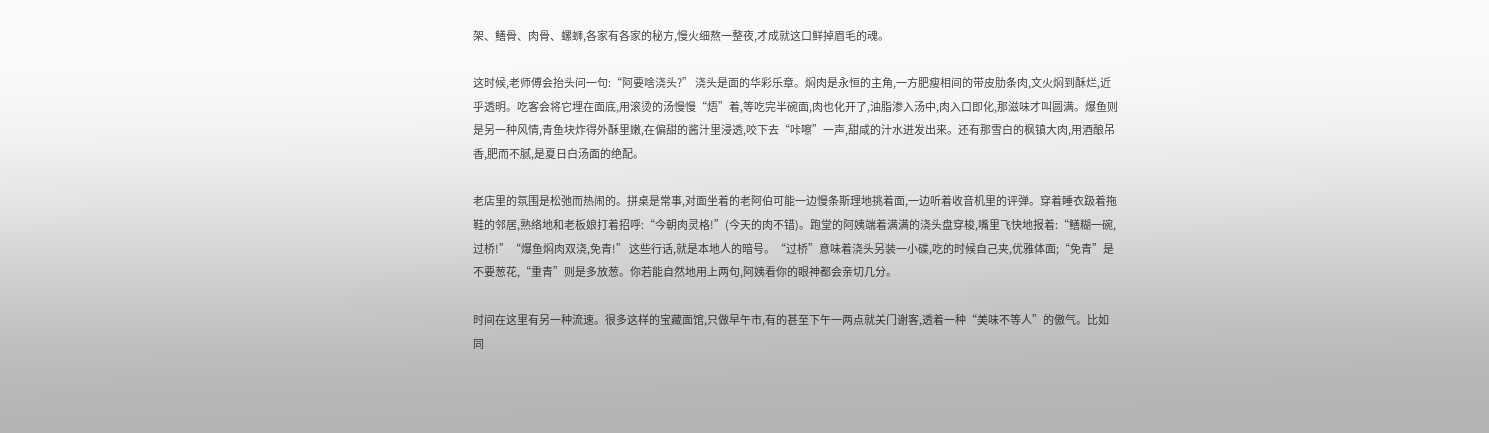架、鳝骨、肉骨、螺蛳,各家有各家的秘方,慢火细熬一整夜,才成就这口鲜掉眉毛的魂。

这时候,老师傅会抬头问一句:“阿要啥浇头?” 浇头是面的华彩乐章。焖肉是永恒的主角,一方肥瘦相间的带皮肋条肉,文火焖到酥烂,近乎透明。吃客会将它埋在面底,用滚烫的汤慢慢“焐”着,等吃完半碗面,肉也化开了,油脂渗入汤中,肉入口即化,那滋味才叫圆满。爆鱼则是另一种风情,青鱼块炸得外酥里嫩,在偏甜的酱汁里浸透,咬下去“咔嚓”一声,甜咸的汁水迸发出来。还有那雪白的枫镇大肉,用酒酿吊香,肥而不腻,是夏日白汤面的绝配。

老店里的氛围是松弛而热闹的。拼桌是常事,对面坐着的老阿伯可能一边慢条斯理地挑着面,一边听着收音机里的评弹。穿着睡衣趿着拖鞋的邻居,熟络地和老板娘打着招呼:“今朝肉灵格!”(今天的肉不错)。跑堂的阿姨端着满满的浇头盘穿梭,嘴里飞快地报着:“鳝糊一碗,过桥!”“爆鱼焖肉双浇,免青!” 这些行话,就是本地人的暗号。“过桥”意味着浇头另装一小碟,吃的时候自己夹,优雅体面;“免青”是不要葱花,“重青”则是多放葱。你若能自然地用上两句,阿姨看你的眼神都会亲切几分。

时间在这里有另一种流速。很多这样的宝藏面馆,只做早午市,有的甚至下午一两点就关门谢客,透着一种“美味不等人”的傲气。比如同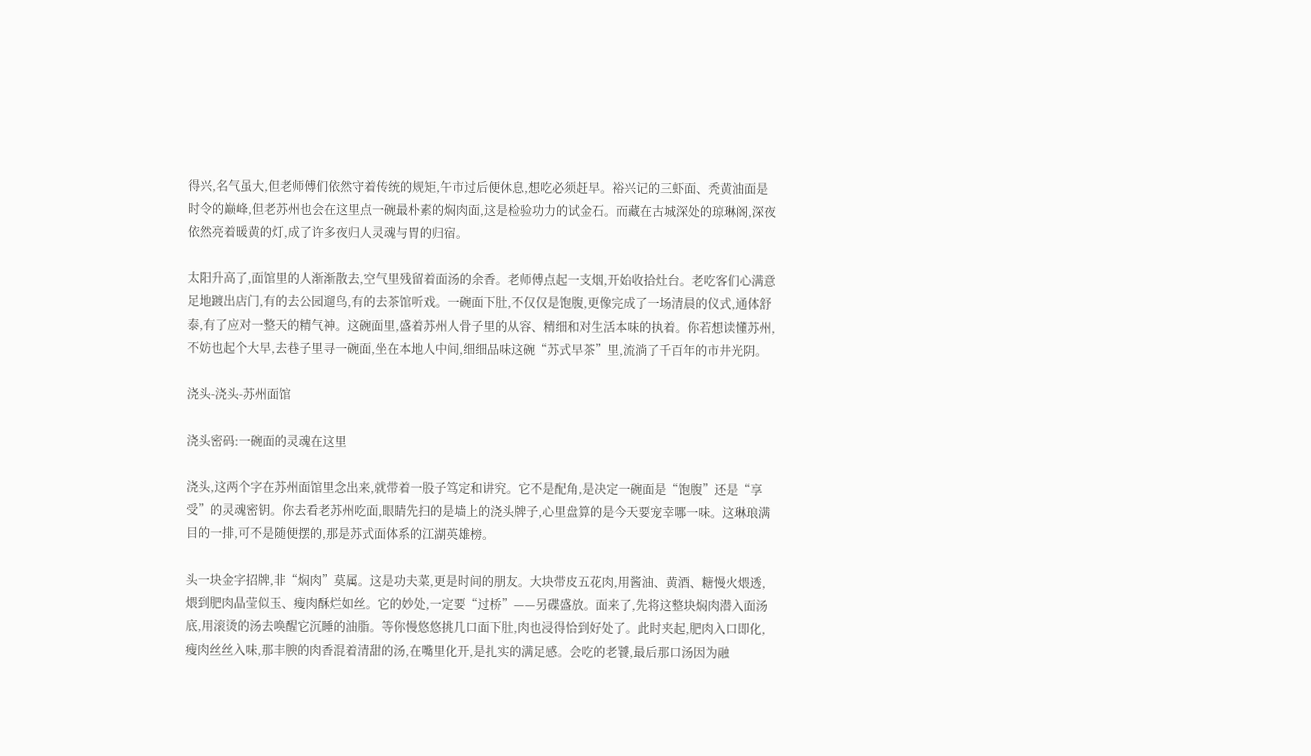得兴,名气虽大,但老师傅们依然守着传统的规矩,午市过后便休息,想吃必须赶早。裕兴记的三虾面、秃黄油面是时令的巅峰,但老苏州也会在这里点一碗最朴素的焖肉面,这是检验功力的试金石。而藏在古城深处的琼琳阁,深夜依然亮着暖黄的灯,成了许多夜归人灵魂与胃的归宿。

太阳升高了,面馆里的人渐渐散去,空气里残留着面汤的余香。老师傅点起一支烟,开始收拾灶台。老吃客们心满意足地踱出店门,有的去公园遛鸟,有的去茶馆听戏。一碗面下肚,不仅仅是饱腹,更像完成了一场清晨的仪式,通体舒泰,有了应对一整天的精气神。这碗面里,盛着苏州人骨子里的从容、精细和对生活本味的执着。你若想读懂苏州,不妨也起个大早,去巷子里寻一碗面,坐在本地人中间,细细品味这碗“苏式早茶”里,流淌了千百年的市井光阴。

浇头-浇头-苏州面馆

浇头密码:一碗面的灵魂在这里

浇头,这两个字在苏州面馆里念出来,就带着一股子笃定和讲究。它不是配角,是决定一碗面是“饱腹”还是“享受”的灵魂密钥。你去看老苏州吃面,眼睛先扫的是墙上的浇头牌子,心里盘算的是今天要宠幸哪一味。这琳琅满目的一排,可不是随便摆的,那是苏式面体系的江湖英雄榜。

头一块金字招牌,非“焖肉”莫属。这是功夫菜,更是时间的朋友。大块带皮五花肉,用酱油、黄酒、糖慢火煨透,煨到肥肉晶莹似玉、瘦肉酥烂如丝。它的妙处,一定要“过桥”——另碟盛放。面来了,先将这整块焖肉潜入面汤底,用滚烫的汤去唤醒它沉睡的油脂。等你慢悠悠挑几口面下肚,肉也浸得恰到好处了。此时夹起,肥肉入口即化,瘦肉丝丝入味,那丰腴的肉香混着清甜的汤,在嘴里化开,是扎实的满足感。会吃的老饕,最后那口汤因为融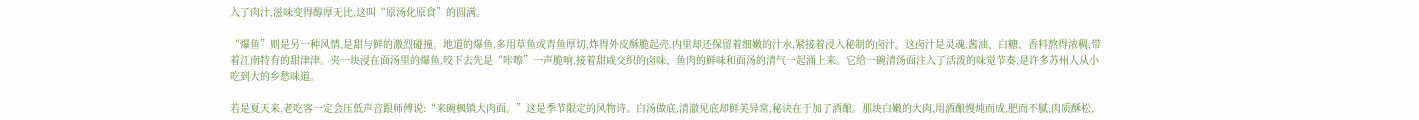入了肉汁,滋味变得醇厚无比,这叫“原汤化原食”的圆满。

“爆鱼”则是另一种风情,是甜与鲜的激烈碰撞。地道的爆鱼,多用草鱼或青鱼厚切,炸得外皮酥脆起壳,内里却还保留着细嫩的汁水,紧接着浸入秘制的卤汁。这卤汁是灵魂,酱油、白糖、香料熬得浓稠,带着江南特有的甜津津。夹一块浸在面汤里的爆鱼,咬下去先是“咔嚓”一声脆响,接着甜咸交织的卤味、鱼肉的鲜味和面汤的清气一起涌上来。它给一碗清汤面注入了活泼的味觉节奏,是许多苏州人从小吃到大的乡愁味道。

若是夏天来,老吃客一定会压低声音跟师傅说:“来碗枫镇大肉面。”这是季节限定的风物诗。白汤做底,清澈见底却鲜美异常,秘诀在于加了酒酿。那块白嫩的大肉,用酒酿慢炖而成,肥而不腻,肉质酥松,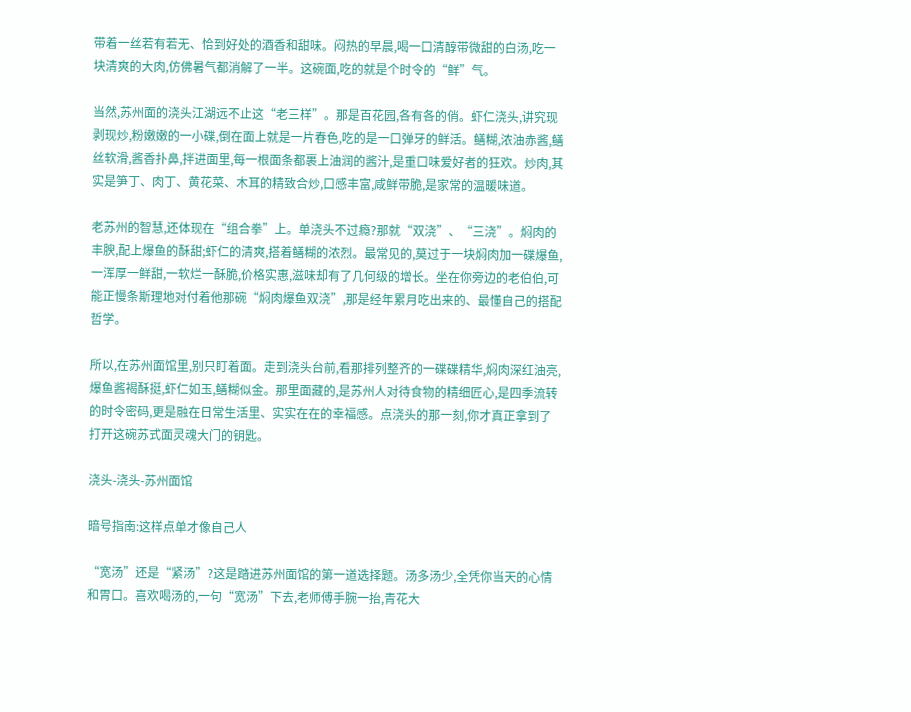带着一丝若有若无、恰到好处的酒香和甜味。闷热的早晨,喝一口清醇带微甜的白汤,吃一块清爽的大肉,仿佛暑气都消解了一半。这碗面,吃的就是个时令的“鲜”气。

当然,苏州面的浇头江湖远不止这“老三样”。那是百花园,各有各的俏。虾仁浇头,讲究现剥现炒,粉嫩嫩的一小碟,倒在面上就是一片春色,吃的是一口弹牙的鲜活。鳝糊,浓油赤酱,鳝丝软滑,酱香扑鼻,拌进面里,每一根面条都裹上油润的酱汁,是重口味爱好者的狂欢。炒肉,其实是笋丁、肉丁、黄花菜、木耳的精致合炒,口感丰富,咸鲜带脆,是家常的温暖味道。

老苏州的智慧,还体现在“组合拳”上。单浇头不过瘾?那就“双浇”、“三浇”。焖肉的丰腴,配上爆鱼的酥甜;虾仁的清爽,搭着鳝糊的浓烈。最常见的,莫过于一块焖肉加一碟爆鱼,一浑厚一鲜甜,一软烂一酥脆,价格实惠,滋味却有了几何级的增长。坐在你旁边的老伯伯,可能正慢条斯理地对付着他那碗“焖肉爆鱼双浇”,那是经年累月吃出来的、最懂自己的搭配哲学。

所以,在苏州面馆里,别只盯着面。走到浇头台前,看那排列整齐的一碟碟精华,焖肉深红油亮,爆鱼酱褐酥挺,虾仁如玉,鳝糊似金。那里面藏的,是苏州人对待食物的精细匠心,是四季流转的时令密码,更是融在日常生活里、实实在在的幸福感。点浇头的那一刻,你才真正拿到了打开这碗苏式面灵魂大门的钥匙。

浇头-浇头-苏州面馆

暗号指南:这样点单才像自己人

“宽汤”还是“紧汤”?这是踏进苏州面馆的第一道选择题。汤多汤少,全凭你当天的心情和胃口。喜欢喝汤的,一句“宽汤”下去,老师傅手腕一抬,青花大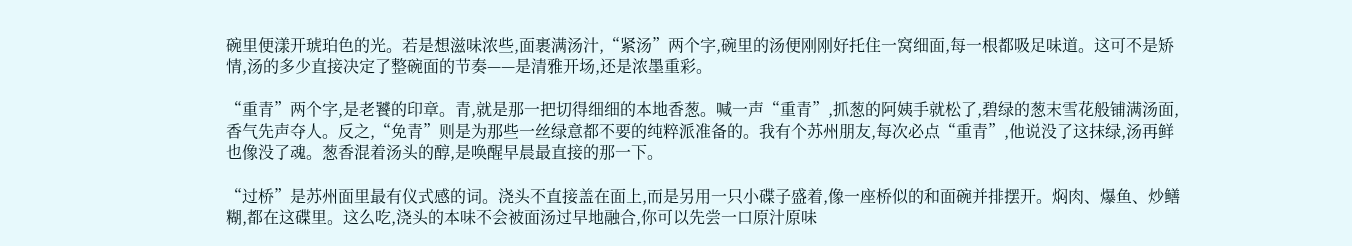碗里便漾开琥珀色的光。若是想滋味浓些,面裹满汤汁,“紧汤”两个字,碗里的汤便刚刚好托住一窝细面,每一根都吸足味道。这可不是矫情,汤的多少直接决定了整碗面的节奏——是清雅开场,还是浓墨重彩。

“重青”两个字,是老饕的印章。青,就是那一把切得细细的本地香葱。喊一声“重青”,抓葱的阿姨手就松了,碧绿的葱末雪花般铺满汤面,香气先声夺人。反之,“免青”则是为那些一丝绿意都不要的纯粹派准备的。我有个苏州朋友,每次必点“重青”,他说没了这抹绿,汤再鲜也像没了魂。葱香混着汤头的醇,是唤醒早晨最直接的那一下。

“过桥”是苏州面里最有仪式感的词。浇头不直接盖在面上,而是另用一只小碟子盛着,像一座桥似的和面碗并排摆开。焖肉、爆鱼、炒鳝糊,都在这碟里。这么吃,浇头的本味不会被面汤过早地融合,你可以先尝一口原汁原味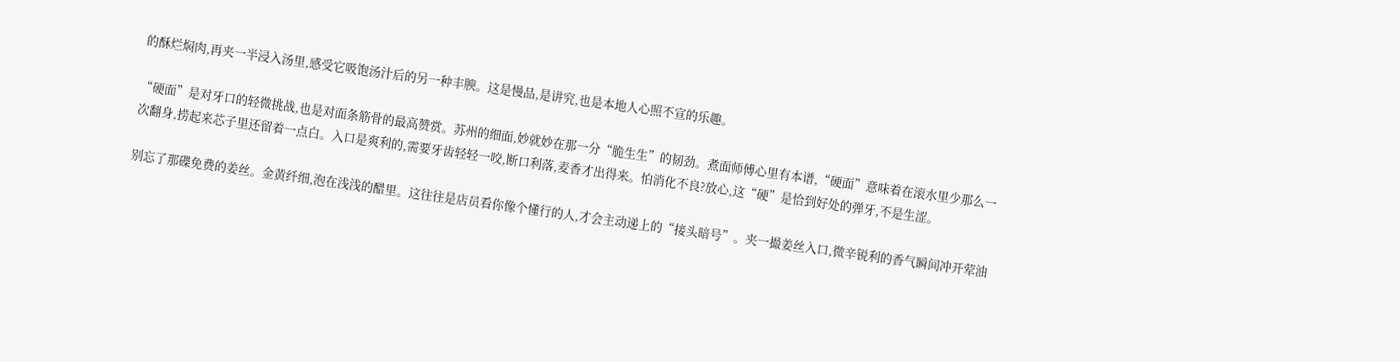的酥烂焖肉,再夹一半浸入汤里,感受它吸饱汤汁后的另一种丰腴。这是慢品,是讲究,也是本地人心照不宣的乐趣。

“硬面”是对牙口的轻微挑战,也是对面条筋骨的最高赞赏。苏州的细面,妙就妙在那一分“脆生生”的韧劲。煮面师傅心里有本谱,“硬面”意味着在滚水里少那么一次翻身,捞起来芯子里还留着一点白。入口是爽利的,需要牙齿轻轻一咬,断口利落,麦香才出得来。怕消化不良?放心,这“硬”是恰到好处的弹牙,不是生涩。

别忘了那碟免费的姜丝。金黄纤细,泡在浅浅的醋里。这往往是店员看你像个懂行的人,才会主动递上的“接头暗号”。夹一撮姜丝入口,微辛锐利的香气瞬间冲开荤油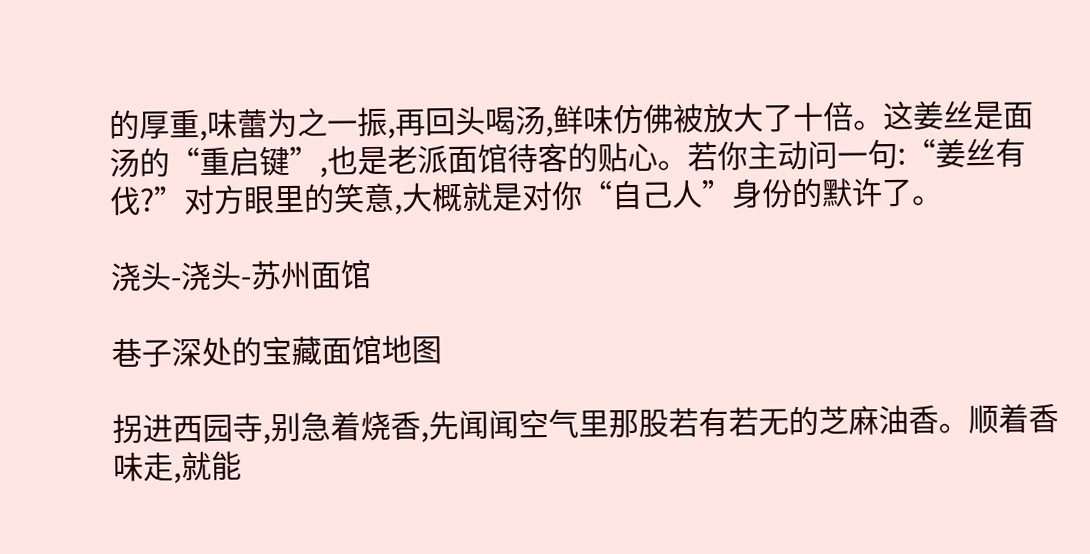的厚重,味蕾为之一振,再回头喝汤,鲜味仿佛被放大了十倍。这姜丝是面汤的“重启键”,也是老派面馆待客的贴心。若你主动问一句:“姜丝有伐?”对方眼里的笑意,大概就是对你“自己人”身份的默许了。

浇头-浇头-苏州面馆

巷子深处的宝藏面馆地图

拐进西园寺,别急着烧香,先闻闻空气里那股若有若无的芝麻油香。顺着香味走,就能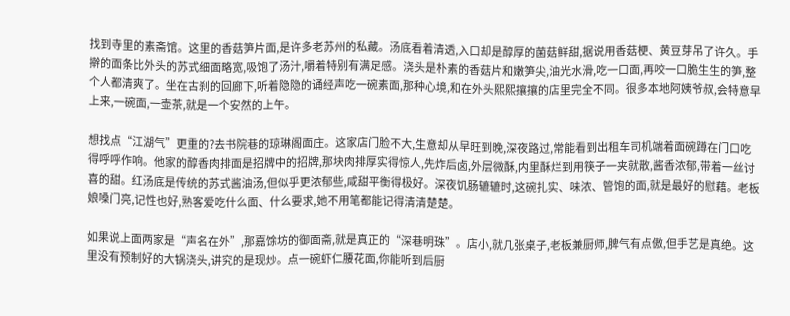找到寺里的素斋馆。这里的香菇笋片面,是许多老苏州的私藏。汤底看着清透,入口却是醇厚的菌菇鲜甜,据说用香菇梗、黄豆芽吊了许久。手擀的面条比外头的苏式细面略宽,吸饱了汤汁,嚼着特别有满足感。浇头是朴素的香菇片和嫩笋尖,油光水滑,吃一口面,再咬一口脆生生的笋,整个人都清爽了。坐在古刹的回廊下,听着隐隐的诵经声吃一碗素面,那种心境,和在外头熙熙攘攘的店里完全不同。很多本地阿姨爷叔,会特意早上来,一碗面,一壶茶,就是一个安然的上午。

想找点“江湖气”更重的?去书院巷的琼琳阁面庄。这家店门脸不大,生意却从早旺到晚,深夜路过,常能看到出租车司机端着面碗蹲在门口吃得呼呼作响。他家的醇香肉排面是招牌中的招牌,那块肉排厚实得惊人,先炸后卤,外层微酥,内里酥烂到用筷子一夹就散,酱香浓郁,带着一丝讨喜的甜。红汤底是传统的苏式酱油汤,但似乎更浓郁些,咸甜平衡得极好。深夜饥肠辘辘时,这碗扎实、味浓、管饱的面,就是最好的慰藉。老板娘嗓门亮,记性也好,熟客爱吃什么面、什么要求,她不用笔都能记得清清楚楚。

如果说上面两家是“声名在外”,那嘉馀坊的御面斋,就是真正的“深巷明珠”。店小,就几张桌子,老板兼厨师,脾气有点傲,但手艺是真绝。这里没有预制好的大锅浇头,讲究的是现炒。点一碗虾仁腰花面,你能听到后厨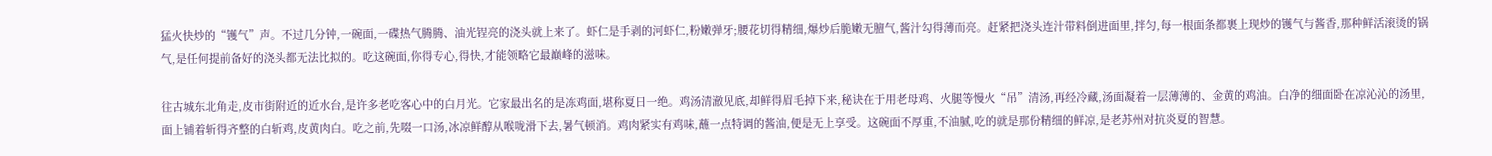猛火快炒的“镬气”声。不过几分钟,一碗面,一碟热气腾腾、油光锃亮的浇头就上来了。虾仁是手剥的河虾仁,粉嫩弹牙;腰花切得精细,爆炒后脆嫩无膻气,酱汁勾得薄而亮。赶紧把浇头连汁带料倒进面里,拌匀,每一根面条都裹上现炒的镬气与酱香,那种鲜活滚烫的锅气,是任何提前备好的浇头都无法比拟的。吃这碗面,你得专心,得快,才能领略它最巅峰的滋味。

往古城东北角走,皮市街附近的近水台,是许多老吃客心中的白月光。它家最出名的是冻鸡面,堪称夏日一绝。鸡汤清澈见底,却鲜得眉毛掉下来,秘诀在于用老母鸡、火腿等慢火“吊”清汤,再经冷藏,汤面凝着一层薄薄的、金黄的鸡油。白净的细面卧在凉沁沁的汤里,面上铺着斩得齐整的白斩鸡,皮黄肉白。吃之前,先啜一口汤,冰凉鲜醇从喉咙滑下去,暑气顿消。鸡肉紧实有鸡味,蘸一点特调的酱油,便是无上享受。这碗面不厚重,不油腻,吃的就是那份精细的鲜凉,是老苏州对抗炎夏的智慧。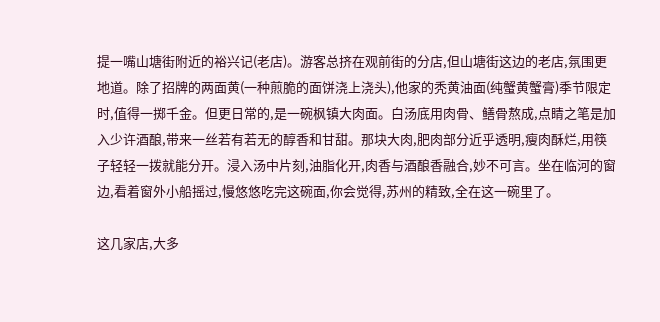提一嘴山塘街附近的裕兴记(老店)。游客总挤在观前街的分店,但山塘街这边的老店,氛围更地道。除了招牌的两面黄(一种煎脆的面饼浇上浇头),他家的秃黄油面(纯蟹黄蟹膏)季节限定时,值得一掷千金。但更日常的,是一碗枫镇大肉面。白汤底用肉骨、鳝骨熬成,点睛之笔是加入少许酒酿,带来一丝若有若无的醇香和甘甜。那块大肉,肥肉部分近乎透明,瘦肉酥烂,用筷子轻轻一拨就能分开。浸入汤中片刻,油脂化开,肉香与酒酿香融合,妙不可言。坐在临河的窗边,看着窗外小船摇过,慢悠悠吃完这碗面,你会觉得,苏州的精致,全在这一碗里了。

这几家店,大多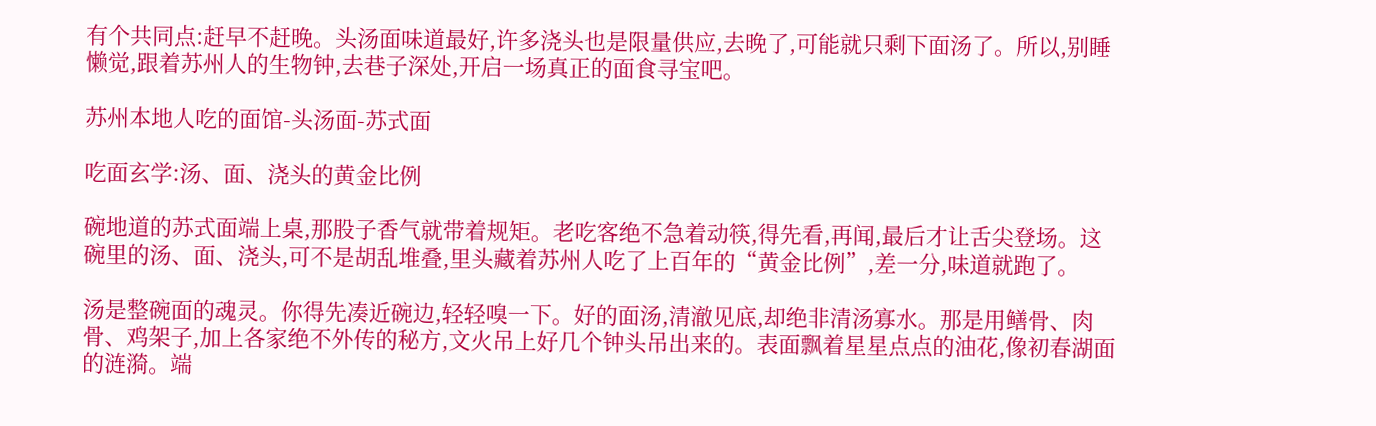有个共同点:赶早不赶晚。头汤面味道最好,许多浇头也是限量供应,去晚了,可能就只剩下面汤了。所以,别睡懒觉,跟着苏州人的生物钟,去巷子深处,开启一场真正的面食寻宝吧。

苏州本地人吃的面馆-头汤面-苏式面

吃面玄学:汤、面、浇头的黄金比例

碗地道的苏式面端上桌,那股子香气就带着规矩。老吃客绝不急着动筷,得先看,再闻,最后才让舌尖登场。这碗里的汤、面、浇头,可不是胡乱堆叠,里头藏着苏州人吃了上百年的“黄金比例”,差一分,味道就跑了。

汤是整碗面的魂灵。你得先凑近碗边,轻轻嗅一下。好的面汤,清澈见底,却绝非清汤寡水。那是用鳝骨、肉骨、鸡架子,加上各家绝不外传的秘方,文火吊上好几个钟头吊出来的。表面飘着星星点点的油花,像初春湖面的涟漪。端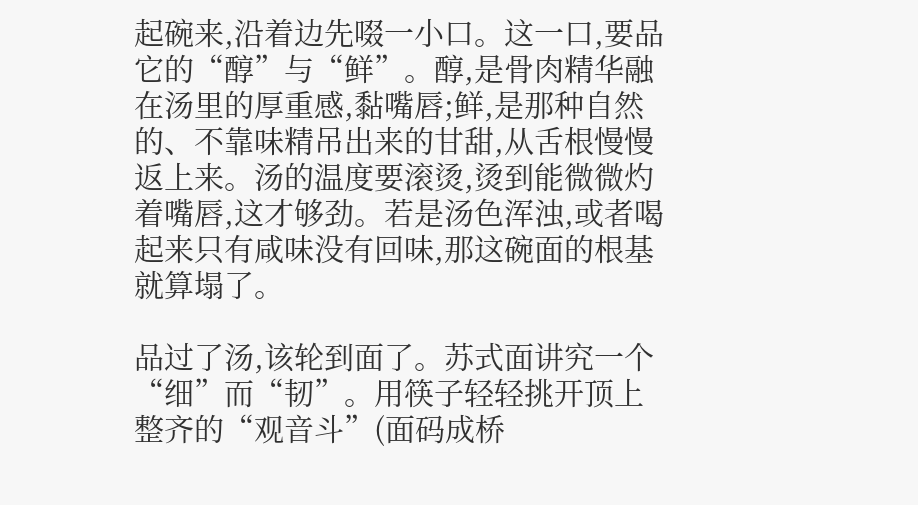起碗来,沿着边先啜一小口。这一口,要品它的“醇”与“鲜”。醇,是骨肉精华融在汤里的厚重感,黏嘴唇;鲜,是那种自然的、不靠味精吊出来的甘甜,从舌根慢慢返上来。汤的温度要滚烫,烫到能微微灼着嘴唇,这才够劲。若是汤色浑浊,或者喝起来只有咸味没有回味,那这碗面的根基就算塌了。

品过了汤,该轮到面了。苏式面讲究一个“细”而“韧”。用筷子轻轻挑开顶上整齐的“观音斗”(面码成桥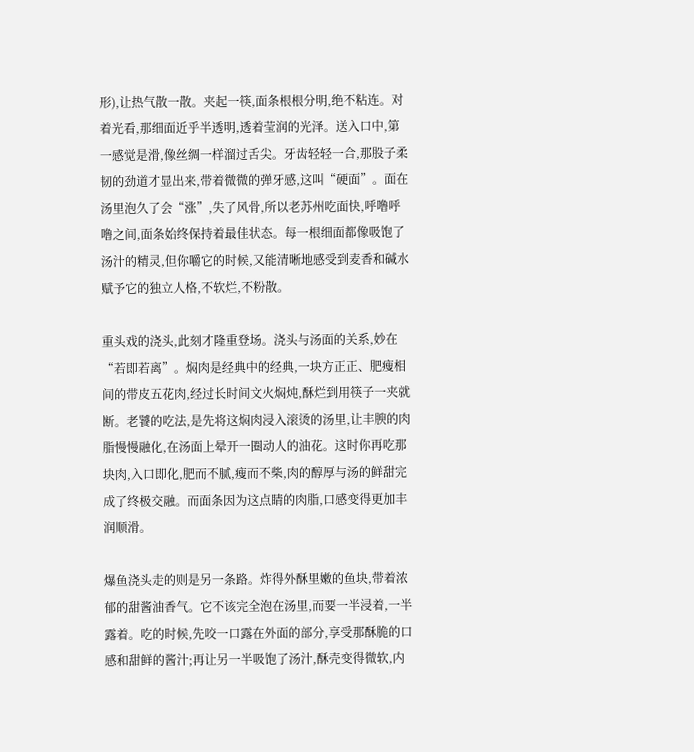形),让热气散一散。夹起一筷,面条根根分明,绝不粘连。对着光看,那细面近乎半透明,透着莹润的光泽。送入口中,第一感觉是滑,像丝绸一样溜过舌尖。牙齿轻轻一合,那股子柔韧的劲道才显出来,带着微微的弹牙感,这叫“硬面”。面在汤里泡久了会“涨”,失了风骨,所以老苏州吃面快,呼噜呼噜之间,面条始终保持着最佳状态。每一根细面都像吸饱了汤汁的精灵,但你嚼它的时候,又能清晰地感受到麦香和碱水赋予它的独立人格,不软烂,不粉散。

重头戏的浇头,此刻才隆重登场。浇头与汤面的关系,妙在“若即若离”。焖肉是经典中的经典,一块方正正、肥瘦相间的带皮五花肉,经过长时间文火焖炖,酥烂到用筷子一夹就断。老饕的吃法,是先将这焖肉浸入滚烫的汤里,让丰腴的肉脂慢慢融化,在汤面上晕开一圈动人的油花。这时你再吃那块肉,入口即化,肥而不腻,瘦而不柴,肉的醇厚与汤的鲜甜完成了终极交融。而面条因为这点睛的肉脂,口感变得更加丰润顺滑。

爆鱼浇头走的则是另一条路。炸得外酥里嫩的鱼块,带着浓郁的甜酱油香气。它不该完全泡在汤里,而要一半浸着,一半露着。吃的时候,先咬一口露在外面的部分,享受那酥脆的口感和甜鲜的酱汁;再让另一半吸饱了汤汁,酥壳变得微软,内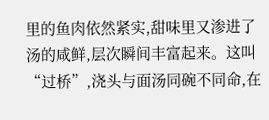里的鱼肉依然紧实,甜味里又渗进了汤的咸鲜,层次瞬间丰富起来。这叫“过桥”,浇头与面汤同碗不同命,在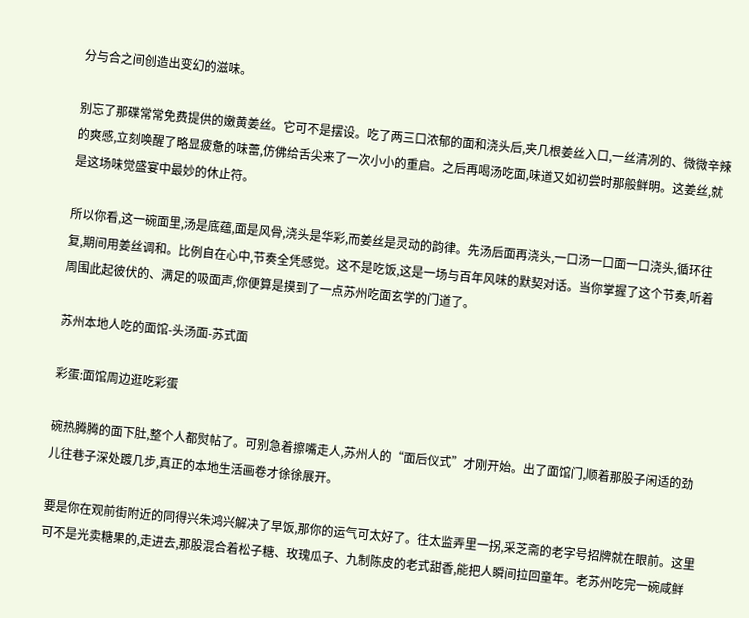分与合之间创造出变幻的滋味。

别忘了那碟常常免费提供的嫩黄姜丝。它可不是摆设。吃了两三口浓郁的面和浇头后,夹几根姜丝入口,一丝清冽的、微微辛辣的爽感,立刻唤醒了略显疲惫的味蕾,仿佛给舌尖来了一次小小的重启。之后再喝汤吃面,味道又如初尝时那般鲜明。这姜丝,就是这场味觉盛宴中最妙的休止符。

所以你看,这一碗面里,汤是底蕴,面是风骨,浇头是华彩,而姜丝是灵动的韵律。先汤后面再浇头,一口汤一口面一口浇头,循环往复,期间用姜丝调和。比例自在心中,节奏全凭感觉。这不是吃饭,这是一场与百年风味的默契对话。当你掌握了这个节奏,听着周围此起彼伏的、满足的吸面声,你便算是摸到了一点苏州吃面玄学的门道了。

苏州本地人吃的面馆-头汤面-苏式面

彩蛋:面馆周边逛吃彩蛋

碗热腾腾的面下肚,整个人都熨帖了。可别急着擦嘴走人,苏州人的“面后仪式”才刚开始。出了面馆门,顺着那股子闲适的劲儿往巷子深处踱几步,真正的本地生活画卷才徐徐展开。

要是你在观前街附近的同得兴朱鸿兴解决了早饭,那你的运气可太好了。往太监弄里一拐,采芝斋的老字号招牌就在眼前。这里可不是光卖糖果的,走进去,那股混合着松子糖、玫瑰瓜子、九制陈皮的老式甜香,能把人瞬间拉回童年。老苏州吃完一碗咸鲜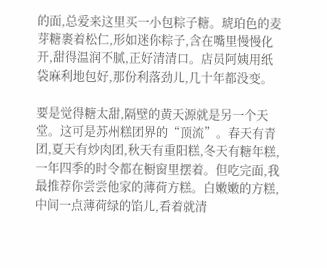的面,总爱来这里买一小包粽子糖。琥珀色的麦芽糖裹着松仁,形如迷你粽子,含在嘴里慢慢化开,甜得温润不腻,正好清清口。店员阿姨用纸袋麻利地包好,那份利落劲儿,几十年都没变。

要是觉得糖太甜,隔壁的黄天源就是另一个天堂。这可是苏州糕团界的“顶流”。春天有青团,夏天有炒肉团,秋天有重阳糕,冬天有糖年糕,一年四季的时令都在橱窗里摆着。但吃完面,我最推荐你尝尝他家的薄荷方糕。白嫩嫩的方糕,中间一点薄荷绿的馅儿,看着就清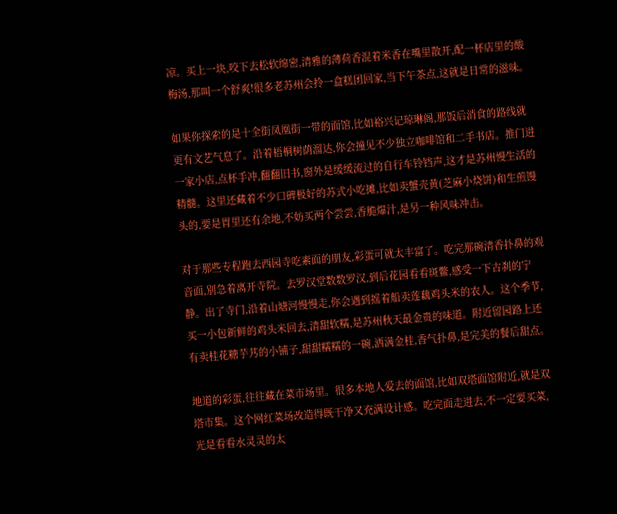凉。买上一块,咬下去松软绵密,清雅的薄荷香混着米香在嘴里散开,配一杯店里的酸梅汤,那叫一个舒爽!很多老苏州会拎一盒糕团回家,当下午茶点,这就是日常的滋味。

如果你探索的是十全街凤凰街一带的面馆,比如裕兴记琼琳阁,那饭后消食的路线就更有文艺气息了。沿着梧桐树荫溜达,你会撞见不少独立咖啡馆和二手书店。推门进一家小店,点杯手冲,翻翻旧书,窗外是缓缓流过的自行车铃铛声,这才是苏州慢生活的精髓。这里还藏着不少口碑极好的苏式小吃摊,比如卖蟹壳黄(芝麻小烧饼)和生煎馒头的,要是胃里还有余地,不妨买两个尝尝,香脆爆汁,是另一种风味冲击。

对于那些专程跑去西园寺吃素面的朋友,彩蛋可就太丰富了。吃完那碗清香扑鼻的观音面,别急着离开寺院。去罗汉堂数数罗汉,到后花园看看斑鳖,感受一下古刹的宁静。出了寺门,沿着山塘河慢慢走,你会遇到摇着船卖莲藕鸡头米的农人。这个季节,买一小包新鲜的鸡头米回去,清甜软糯,是苏州秋天最金贵的味道。附近留园路上还有卖桂花糖芋艿的小铺子,甜甜糯糯的一碗,洒满金桂,香气扑鼻,是完美的餐后甜点。

地道的彩蛋,往往藏在菜市场里。很多本地人爱去的面馆,比如双塔面馆附近,就是双塔市集。这个网红菜场改造得既干净又充满设计感。吃完面走进去,不一定要买菜,光是看看水灵灵的太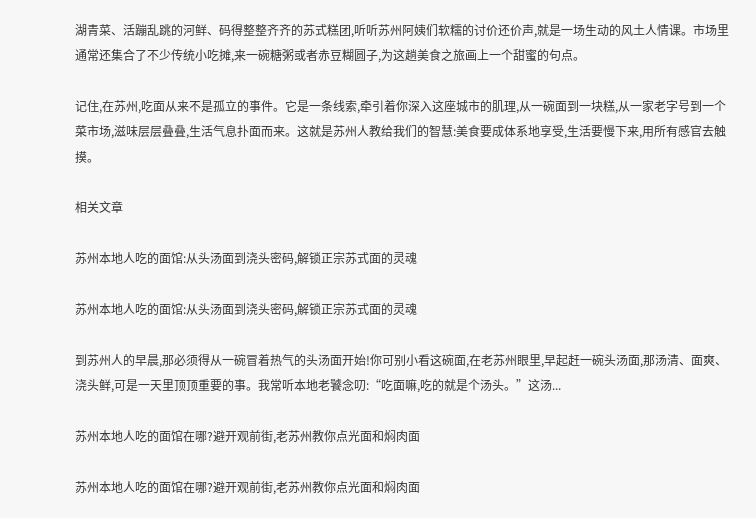湖青菜、活蹦乱跳的河鲜、码得整整齐齐的苏式糕团,听听苏州阿姨们软糯的讨价还价声,就是一场生动的风土人情课。市场里通常还集合了不少传统小吃摊,来一碗糖粥或者赤豆糊圆子,为这趟美食之旅画上一个甜蜜的句点。

记住,在苏州,吃面从来不是孤立的事件。它是一条线索,牵引着你深入这座城市的肌理,从一碗面到一块糕,从一家老字号到一个菜市场,滋味层层叠叠,生活气息扑面而来。这就是苏州人教给我们的智慧:美食要成体系地享受,生活要慢下来,用所有感官去触摸。

相关文章

苏州本地人吃的面馆:从头汤面到浇头密码,解锁正宗苏式面的灵魂

苏州本地人吃的面馆:从头汤面到浇头密码,解锁正宗苏式面的灵魂

到苏州人的早晨,那必须得从一碗冒着热气的头汤面开始!你可别小看这碗面,在老苏州眼里,早起赶一碗头汤面,那汤清、面爽、浇头鲜,可是一天里顶顶重要的事。我常听本地老饕念叨:“吃面嘛,吃的就是个汤头。”这汤...

苏州本地人吃的面馆在哪?避开观前街,老苏州教你点光面和焖肉面

苏州本地人吃的面馆在哪?避开观前街,老苏州教你点光面和焖肉面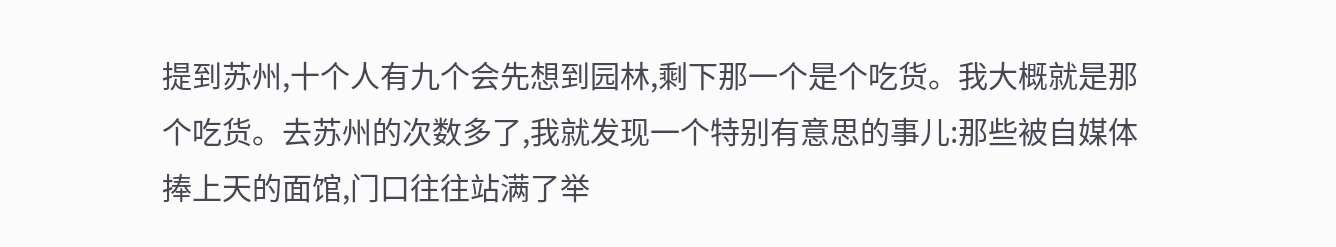提到苏州,十个人有九个会先想到园林,剩下那一个是个吃货。我大概就是那个吃货。去苏州的次数多了,我就发现一个特别有意思的事儿:那些被自媒体捧上天的面馆,门口往往站满了举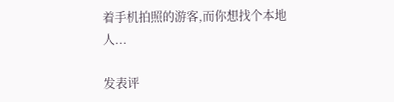着手机拍照的游客,而你想找个本地人...

发表评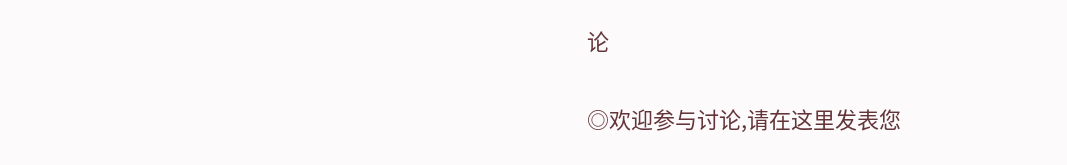论

◎欢迎参与讨论,请在这里发表您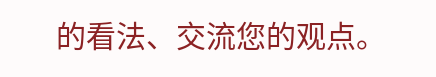的看法、交流您的观点。